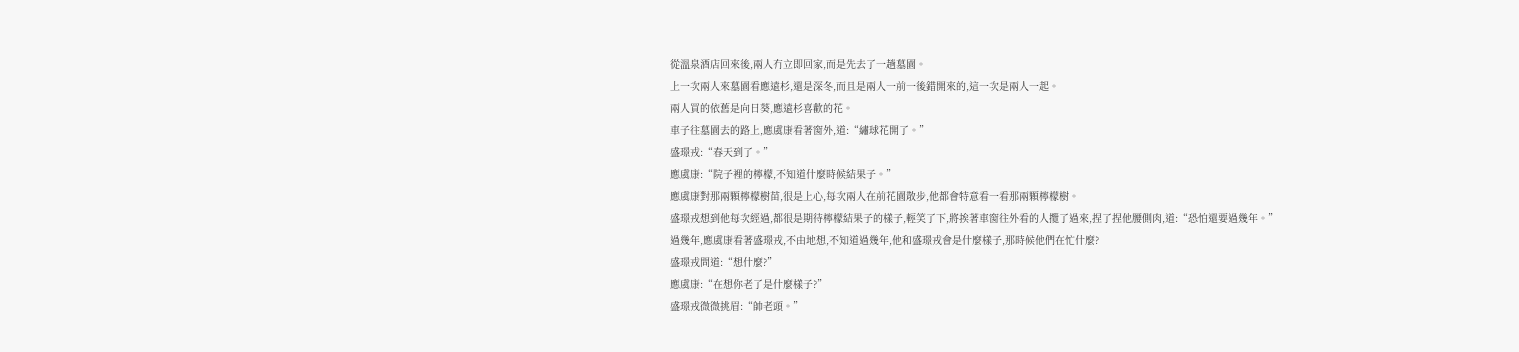從溫泉酒店回來後,兩人冇立即回家,而是先去了一趟墓園。
上一次兩人來墓園看應遠杉,還是深冬,而且是兩人一前一後錯開來的,這一次是兩人一起。
兩人買的依舊是向日葵,應遠杉喜歡的花。
車子往墓園去的路上,應虞康看著窗外,道:“繡球花開了。”
盛璟戎:“春天到了。”
應虞康:“院子裡的檸檬,不知道什麼時候結果子。”
應虞康對那兩顆檸檬樹苗,很是上心,每次兩人在前花園散步,他都會特意看一看那兩顆檸檬樹。
盛璟戎想到他每次經過,都很是期待檸檬結果子的樣子,輕笑了下,將挨著車窗往外看的人攬了過來,捏了捏他腰側肉,道:“恐怕還要過幾年。”
過幾年,應虞康看著盛璟戎,不由地想,不知道過幾年,他和盛璟戎會是什麼樣子,那時候他們在忙什麼?
盛璟戎問道:“想什麼?”
應虞康:“在想你老了是什麼樣子?”
盛璟戎微微挑眉:“帥老頭。”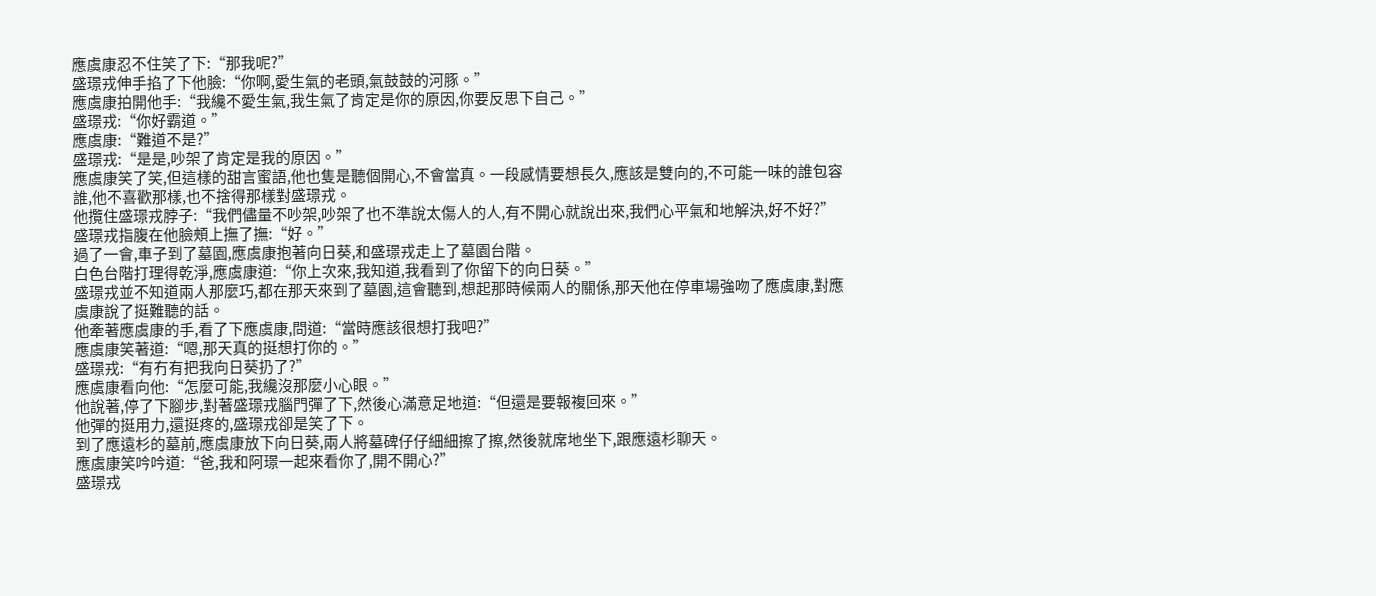應虞康忍不住笑了下:“那我呢?”
盛璟戎伸手掐了下他臉:“你啊,愛生氣的老頭,氣鼓鼓的河豚。”
應虞康拍開他手:“我纔不愛生氣,我生氣了肯定是你的原因,你要反思下自己。”
盛璟戎:“你好霸道。”
應虞康:“難道不是?”
盛璟戎:“是是,吵架了肯定是我的原因。”
應虞康笑了笑,但這樣的甜言蜜語,他也隻是聽個開心,不會當真。一段感情要想長久,應該是雙向的,不可能一味的誰包容誰,他不喜歡那樣,也不捨得那樣對盛璟戎。
他攬住盛璟戎脖子:“我們儘量不吵架,吵架了也不準說太傷人的人,有不開心就說出來,我們心平氣和地解決,好不好?”
盛璟戎指腹在他臉頰上撫了撫:“好。”
過了一會,車子到了墓園,應虞康抱著向日葵,和盛璟戎走上了墓園台階。
白色台階打理得乾淨,應虞康道:“你上次來,我知道,我看到了你留下的向日葵。”
盛璟戎並不知道兩人那麼巧,都在那天來到了墓園,這會聽到,想起那時候兩人的關係,那天他在停車場強吻了應虞康,對應虞康說了挺難聽的話。
他牽著應虞康的手,看了下應虞康,問道:“當時應該很想打我吧?”
應虞康笑著道:“嗯,那天真的挺想打你的。”
盛璟戎:“有冇有把我向日葵扔了?”
應虞康看向他:“怎麼可能,我纔沒那麼小心眼。”
他說著,停了下腳步,對著盛璟戎腦門彈了下,然後心滿意足地道:“但還是要報複回來。”
他彈的挺用力,還挺疼的,盛璟戎卻是笑了下。
到了應遠杉的墓前,應虞康放下向日葵,兩人將墓碑仔仔細細擦了擦,然後就席地坐下,跟應遠杉聊天。
應虞康笑吟吟道:“爸,我和阿璟一起來看你了,開不開心?”
盛璟戎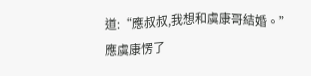道:“應叔叔,我想和虞康哥結婚。”
應虞康愣了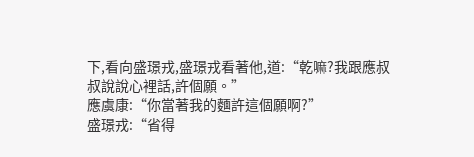下,看向盛璟戎,盛璟戎看著他,道:“乾嘛?我跟應叔叔說說心裡話,許個願。”
應虞康:“你當著我的麵許這個願啊?”
盛璟戎:“省得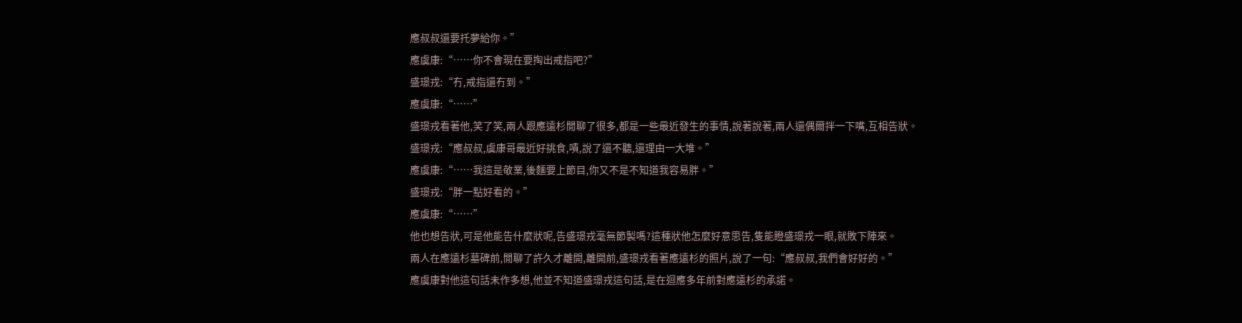應叔叔還要托夢給你。”
應虞康:“……你不會現在要掏出戒指吧?”
盛璟戎:“冇,戒指還冇到。”
應虞康:“……”
盛璟戎看著他,笑了笑,兩人跟應遠杉閒聊了很多,都是一些最近發生的事情,說著說著,兩人還偶爾拌一下嘴,互相告狀。
盛璟戎:“應叔叔,虞康哥最近好挑食,嘖,說了還不聽,還理由一大堆。”
應虞康:“……我這是敬業,後麵要上節目,你又不是不知道我容易胖。”
盛璟戎:“胖一點好看的。”
應虞康:“……”
他也想告狀,可是他能告什麼狀呢,告盛璟戎毫無節製嗎?這種狀他怎麼好意思告,隻能瞪盛璟戎一眼,就敗下陣來。
兩人在應遠杉墓碑前,閒聊了許久才離開,離開前,盛璟戎看著應遠杉的照片,說了一句:“應叔叔,我們會好好的。”
應虞康對他這句話未作多想,他並不知道盛璟戎這句話,是在迴應多年前對應遠杉的承諾。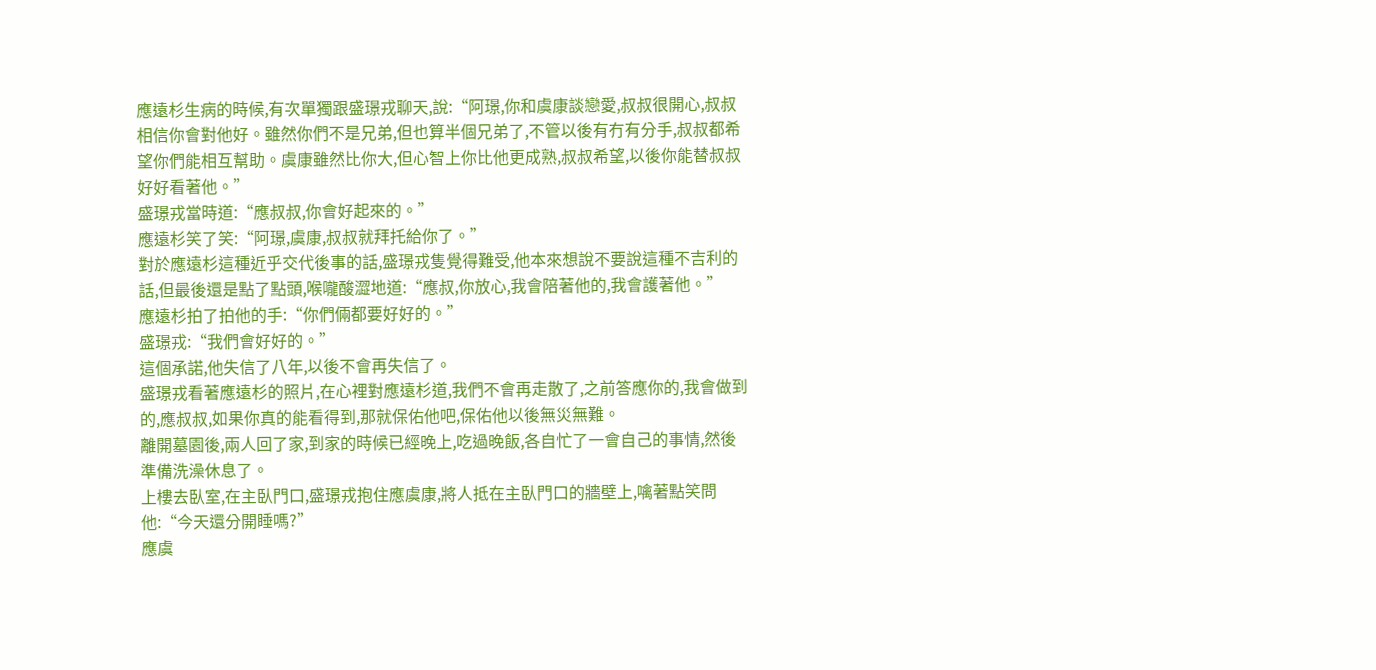應遠杉生病的時候,有次單獨跟盛璟戎聊天,說:“阿璟,你和虞康談戀愛,叔叔很開心,叔叔相信你會對他好。雖然你們不是兄弟,但也算半個兄弟了,不管以後有冇有分手,叔叔都希望你們能相互幫助。虞康雖然比你大,但心智上你比他更成熟,叔叔希望,以後你能替叔叔好好看著他。”
盛璟戎當時道:“應叔叔,你會好起來的。”
應遠杉笑了笑:“阿璟,虞康,叔叔就拜托給你了。”
對於應遠杉這種近乎交代後事的話,盛璟戎隻覺得難受,他本來想說不要說這種不吉利的話,但最後還是點了點頭,喉嚨酸澀地道:“應叔,你放心,我會陪著他的,我會護著他。”
應遠杉拍了拍他的手:“你們倆都要好好的。”
盛璟戎:“我們會好好的。”
這個承諾,他失信了八年,以後不會再失信了。
盛璟戎看著應遠杉的照片,在心裡對應遠杉道,我們不會再走散了,之前答應你的,我會做到的,應叔叔,如果你真的能看得到,那就保佑他吧,保佑他以後無災無難。
離開墓園後,兩人回了家,到家的時候已經晚上,吃過晚飯,各自忙了一會自己的事情,然後準備洗澡休息了。
上樓去臥室,在主臥門口,盛璟戎抱住應虞康,將人抵在主臥門口的牆壁上,噙著點笑問他:“今天還分開睡嗎?”
應虞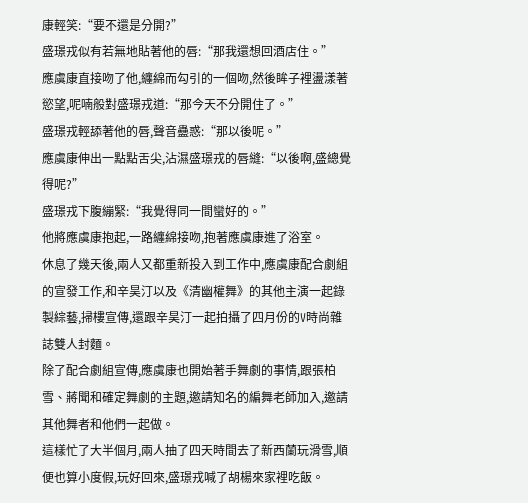康輕笑:“要不還是分開?”
盛璟戎似有若無地貼著他的唇:“那我還想回酒店住。”
應虞康直接吻了他,纏綿而勾引的一個吻,然後眸子裡盪漾著慾望,呢喃般對盛璟戎道:“那今天不分開住了。”
盛璟戎輕舔著他的唇,聲音蠱惑:“那以後呢。”
應虞康伸出一點點舌尖,沾濕盛璟戎的唇縫:“以後啊,盛總覺得呢?”
盛璟戎下腹繃緊:“我覺得同一間蠻好的。”
他將應虞康抱起,一路纏綿接吻,抱著應虞康進了浴室。
休息了幾天後,兩人又都重新投入到工作中,應虞康配合劇組的宣發工作,和辛昊汀以及《清幽權舞》的其他主演一起錄製綜藝,掃樓宣傳,還跟辛昊汀一起拍攝了四月份的V時尚雜誌雙人封麵。
除了配合劇組宣傳,應虞康也開始著手舞劇的事情,跟張柏雪、蔣聞和確定舞劇的主題,邀請知名的編舞老師加入,邀請其他舞者和他們一起做。
這樣忙了大半個月,兩人抽了四天時間去了新西蘭玩滑雪,順便也算小度假,玩好回來,盛璟戎喊了胡楊來家裡吃飯。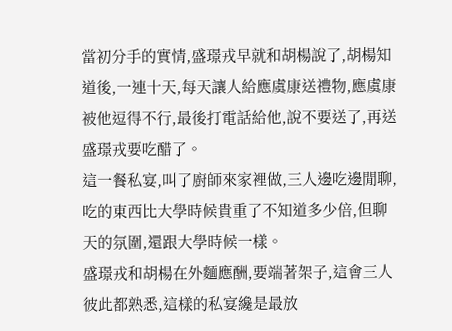當初分手的實情,盛璟戎早就和胡楊說了,胡楊知道後,一連十天,每天讓人給應虞康送禮物,應虞康被他逗得不行,最後打電話給他,說不要送了,再送盛璟戎要吃醋了。
這一餐私宴,叫了廚師來家裡做,三人邊吃邊閒聊,吃的東西比大學時候貴重了不知道多少倍,但聊天的氛圍,還跟大學時候一樣。
盛璟戎和胡楊在外麵應酬,要端著架子,這會三人彼此都熟悉,這樣的私宴纔是最放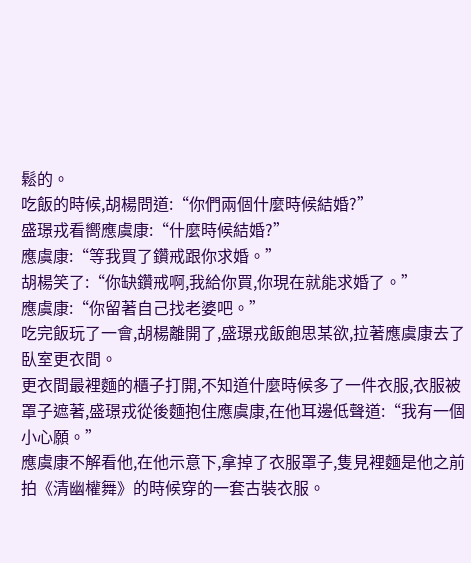鬆的。
吃飯的時候,胡楊問道:“你們兩個什麼時候結婚?”
盛璟戎看嚮應虞康:“什麼時候結婚?”
應虞康:“等我買了鑽戒跟你求婚。”
胡楊笑了:“你缺鑽戒啊,我給你買,你現在就能求婚了。”
應虞康:“你留著自己找老婆吧。”
吃完飯玩了一會,胡楊離開了,盛璟戎飯飽思某欲,拉著應虞康去了臥室更衣間。
更衣間最裡麵的櫃子打開,不知道什麼時候多了一件衣服,衣服被罩子遮著,盛璟戎從後麵抱住應虞康,在他耳邊低聲道:“我有一個小心願。”
應虞康不解看他,在他示意下,拿掉了衣服罩子,隻見裡麵是他之前拍《清幽權舞》的時候穿的一套古裝衣服。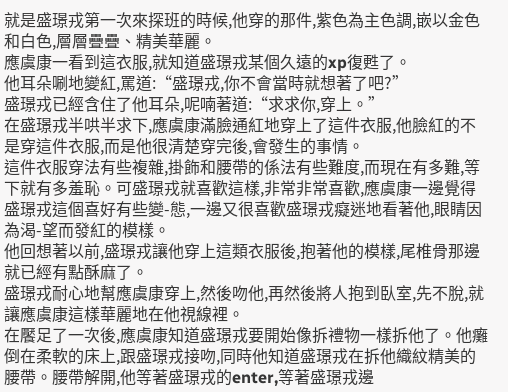就是盛璟戎第一次來探班的時候,他穿的那件,紫色為主色調,嵌以金色和白色,層層疊疊、精美華麗。
應虞康一看到這衣服,就知道盛璟戎某個久遠的xp復甦了。
他耳朵唰地變紅,罵道:“盛璟戎,你不會當時就想著了吧?”
盛璟戎已經含住了他耳朵,呢喃著道:“求求你,穿上。”
在盛璟戎半哄半求下,應虞康滿臉通紅地穿上了這件衣服,他臉紅的不是穿這件衣服,而是他很清楚穿完後,會發生的事情。
這件衣服穿法有些複雜,掛飾和腰帶的係法有些難度,而現在有多難,等下就有多羞恥。可盛璟戎就喜歡這樣,非常非常喜歡,應虞康一邊覺得盛璟戎這個喜好有些變-態,一邊又很喜歡盛璟戎癡迷地看著他,眼睛因為渴-望而發紅的模樣。
他回想著以前,盛璟戎讓他穿上這類衣服後,抱著他的模樣,尾椎骨那邊就已經有點酥麻了。
盛璟戎耐心地幫應虞康穿上,然後吻他,再然後將人抱到臥室,先不脫,就讓應虞康這樣華麗地在他視線裡。
在饜足了一次後,應虞康知道盛璟戎要開始像拆禮物一樣拆他了。他癱倒在柔軟的床上,跟盛璟戎接吻,同時他知道盛璟戎在拆他織紋精美的腰帶。腰帶解開,他等著盛璟戎的enter,等著盛璟戎邊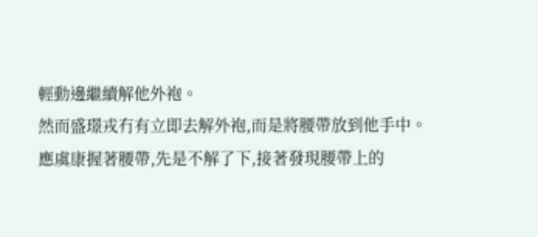輕動邊繼續解他外袍。
然而盛璟戎冇有立即去解外袍,而是將腰帶放到他手中。
應虞康握著腰帶,先是不解了下,接著發現腰帶上的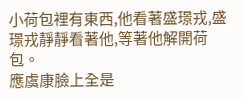小荷包裡有東西,他看著盛璟戎,盛璟戎靜靜看著他,等著他解開荷包。
應虞康臉上全是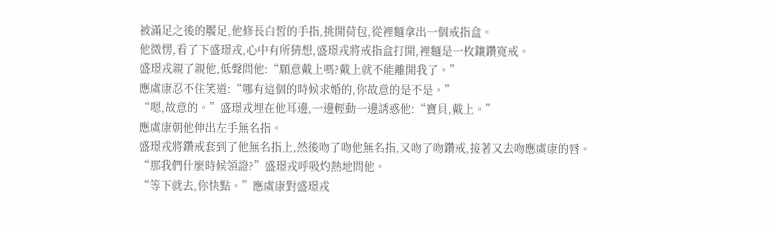被滿足之後的饜足,他修長白皙的手指,挑開荷包,從裡麵拿出一個戒指盒。
他微愣,看了下盛璟戎,心中有所猜想,盛璟戎將戒指盒打開,裡麵是一枚鑲鑽寬戒。
盛璟戎親了親他,低聲問他:“願意戴上嗎?戴上就不能離開我了。”
應虞康忍不住笑道:“哪有這個的時候求婚的,你故意的是不是。”
“嗯,故意的。”盛璟戎埋在他耳邊,一邊輕動一邊誘惑他:“寶貝,戴上。”
應虞康朝他伸出左手無名指。
盛璟戎將鑽戒套到了他無名指上,然後吻了吻他無名指,又吻了吻鑽戒,接著又去吻應虞康的唇。
“那我們什麼時候領證?”盛璟戎呼吸灼熱地問他。
“等下就去,你快點。”應虞康對盛璟戎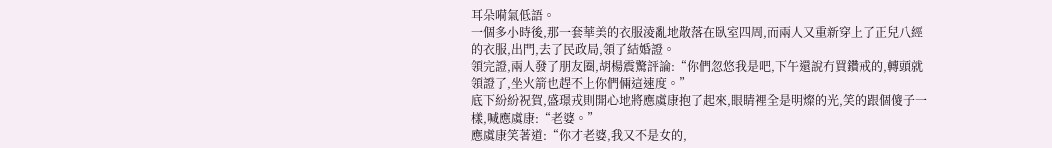耳朵嗬氣低語。
一個多小時後,那一套華美的衣服淩亂地散落在臥室四周,而兩人又重新穿上了正兒八經的衣服,出門,去了民政局,領了結婚證。
領完證,兩人發了朋友圈,胡楊震驚評論:“你們忽悠我是吧,下午還說冇買鑽戒的,轉頭就領證了,坐火箭也趕不上你們倆這速度。”
底下紛紛祝賀,盛璟戎則開心地將應虞康抱了起來,眼睛裡全是明燦的光,笑的跟個傻子一樣,喊應虞康:“老婆。”
應虞康笑著道:“你才老婆,我又不是女的,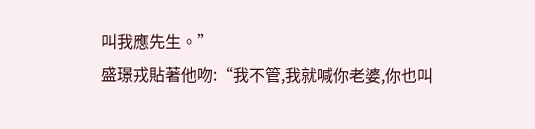叫我應先生。”
盛璟戎貼著他吻:“我不管,我就喊你老婆,你也叫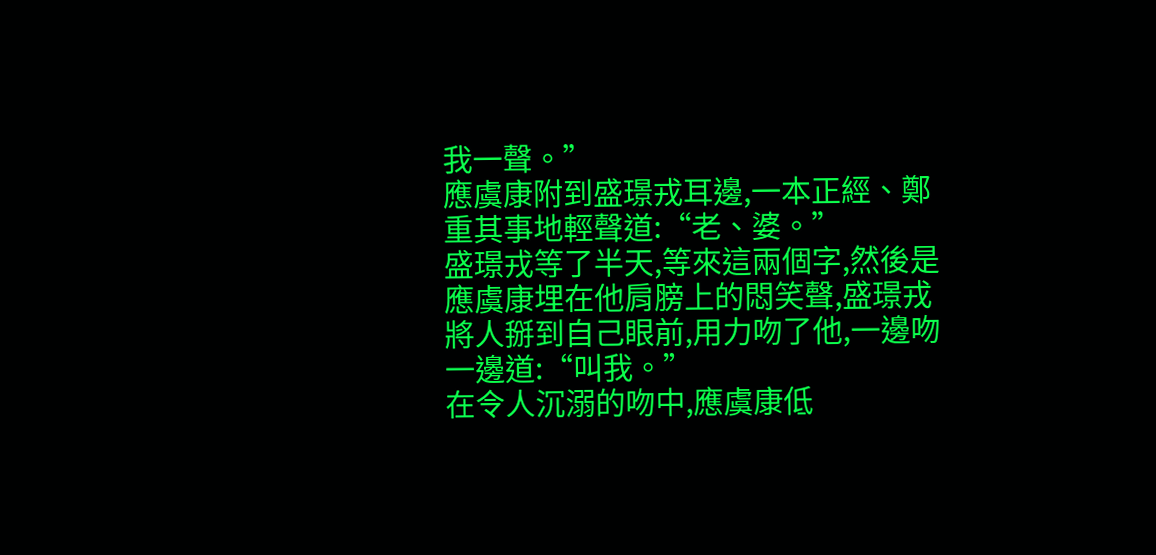我一聲。”
應虞康附到盛璟戎耳邊,一本正經、鄭重其事地輕聲道:“老、婆。”
盛璟戎等了半天,等來這兩個字,然後是應虞康埋在他肩膀上的悶笑聲,盛璟戎將人掰到自己眼前,用力吻了他,一邊吻一邊道:“叫我。”
在令人沉溺的吻中,應虞康低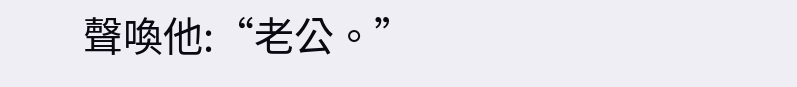聲喚他:“老公。”